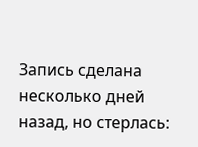Запись сделана несколько дней назад, но стерлась: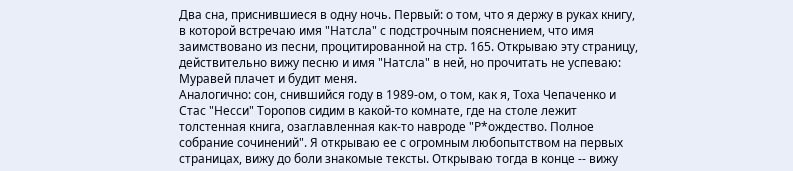Два сна, приснившиеся в одну ночь. Первый: о том, что я держу в руках книгу, в которой встречаю имя "Натсла" с подстрочным пояснением, что имя заимствовано из песни, процитированной на стр. 165. Открываю эту страницу, действительно вижу песню и имя "Натсла" в ней, но прочитать не успеваю: Муравей плачет и будит меня.
Аналогично: сон, снившийся году в 1989-ом, о том, как я, Тоха Чепаченко и Стас "Несси" Торопов сидим в какой-то комнате, где на столе лежит толстенная книга, озаглавленная как-то навроде "Р*ождество. Полное собрание сочинений". Я открываю ее с огромным любопытством на первых страницах, вижу до боли знакомые тексты. Открываю тогда в конце -- вижу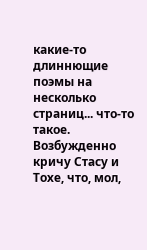какие-то длиннющие поэмы на несколько страниц... что-то такое. Возбужденно кричу Стасу и Тохе, что, мол,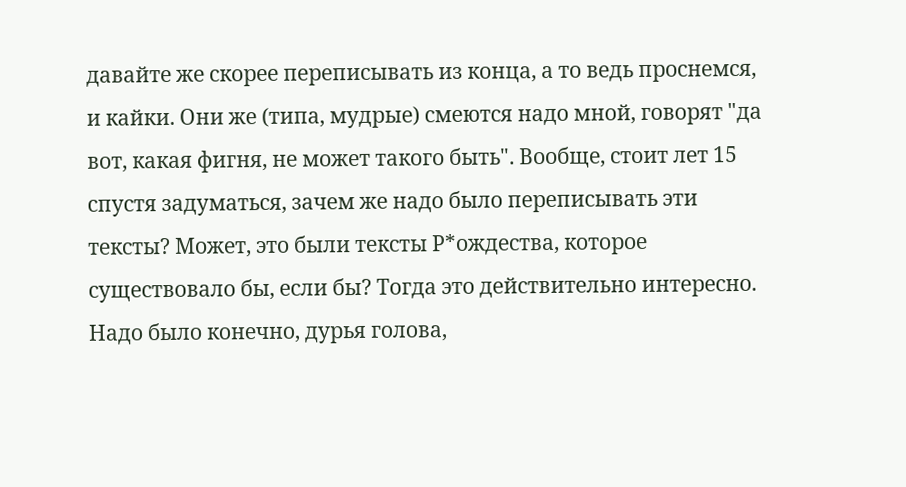давайте же скорее переписывать из конца, а то ведь проснемся, и кайки. Они же (типа, мудрые) смеются надо мной, говорят "да вот, какая фигня, не может такого быть". Вообще, стоит лет 15 спустя задуматься, зачем же надо было переписывать эти тексты? Может, это были тексты Р*ождества, которое существовало бы, если бы? Тогда это действительно интересно. Надо было конечно, дурья голова,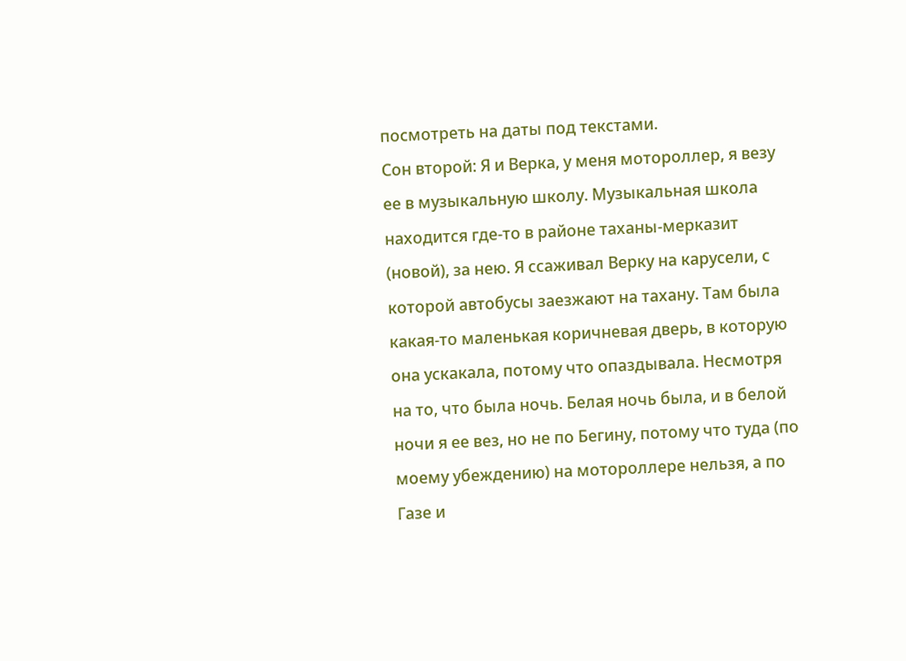посмотреть на даты под текстами.
Сон второй: Я и Верка, у меня мотороллер, я везу ее в музыкальную школу. Музыкальная школа находится где-то в районе таханы-мерказит (новой), за нею. Я ссаживал Верку на карусели, с которой автобусы заезжают на тахану. Там была какая-то маленькая коричневая дверь, в которую она ускакала, потому что опаздывала. Несмотря на то, что была ночь. Белая ночь была, и в белой ночи я ее вез, но не по Бегину, потому что туда (по моему убеждению) на мотороллере нельзя, а по Газе и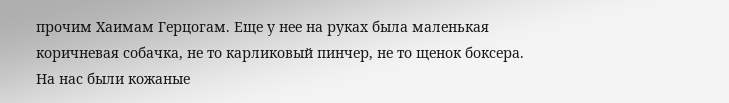прочим Хаимам Герцогам. Еще у нее на руках была маленькая коричневая собачка, не то карликовый пинчер, не то щенок боксера. На нас были кожаные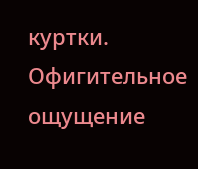куртки.
Офигительное ощущение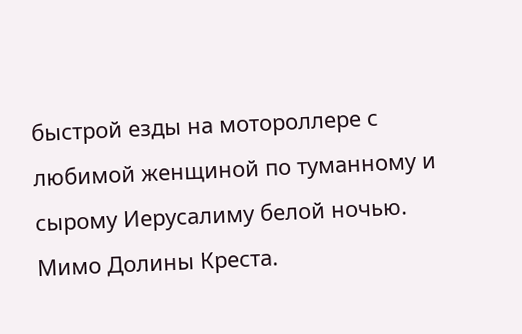быстрой езды на мотороллере с любимой женщиной по туманному и сырому Иерусалиму белой ночью. Мимо Долины Креста.